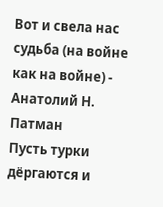Вот и свела нас судьба (на войне как на войне) - Анатолий Н. Патман
Пусть турки дёргаются и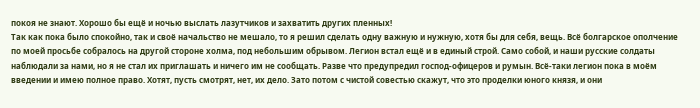покоя не знают. Хорошо бы ещё и ночью выслать лазутчиков и захватить других пленных!
Так как пока было спокойно, так и своё начальство не мешало, то я решил сделать одну важную и нужную, хотя бы для себя, вещь. Всё болгарское ополчение по моей просьбе собралось на другой стороне холма, под небольшим обрывом. Легион встал ещё и в единый строй. Само собой, и наши русские солдаты наблюдали за нами, но я не стал их приглашать и ничего им не сообщать. Разве что предупредил господ-офицеров и румын. Всё-таки легион пока в моём введении и имею полное право. Хотят, пусть смотрят, нет, их дело. Зато потом с чистой совестью скажут, что это проделки юного князя, и они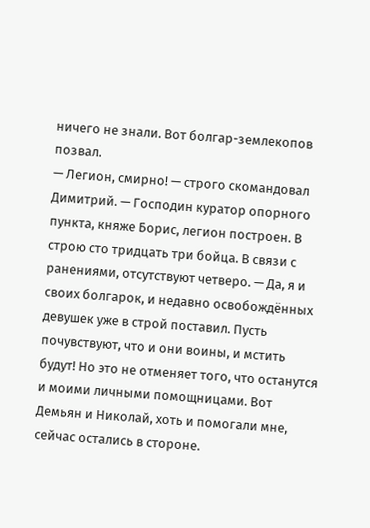ничего не знали. Вот болгар-землекопов позвал.
— Легион, смирно! — строго скомандовал Димитрий. — Господин куратор опорного пункта, княже Борис, легион построен. В строю сто тридцать три бойца. В связи с ранениями, отсутствуют четверо. — Да, я и своих болгарок, и недавно освобождённых девушек уже в строй поставил. Пусть почувствуют, что и они воины, и мстить будут! Но это не отменяет того, что останутся и моими личными помощницами. Вот Демьян и Николай, хоть и помогали мне, сейчас остались в стороне.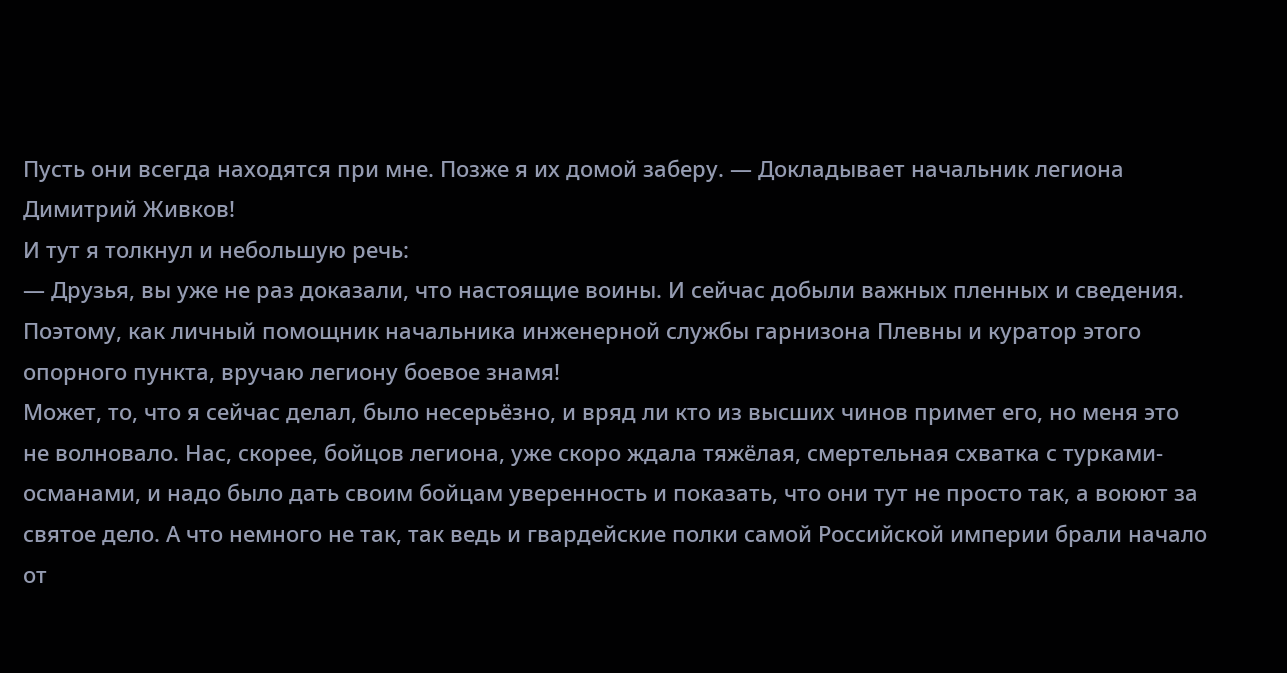Пусть они всегда находятся при мне. Позже я их домой заберу. — Докладывает начальник легиона Димитрий Живков!
И тут я толкнул и небольшую речь:
— Друзья, вы уже не раз доказали, что настоящие воины. И сейчас добыли важных пленных и сведения. Поэтому, как личный помощник начальника инженерной службы гарнизона Плевны и куратор этого опорного пункта, вручаю легиону боевое знамя!
Может, то, что я сейчас делал, было несерьёзно, и вряд ли кто из высших чинов примет его, но меня это не волновало. Нас, скорее, бойцов легиона, уже скоро ждала тяжёлая, смертельная схватка с турками-османами, и надо было дать своим бойцам уверенность и показать, что они тут не просто так, а воюют за святое дело. А что немного не так, так ведь и гвардейские полки самой Российской империи брали начало от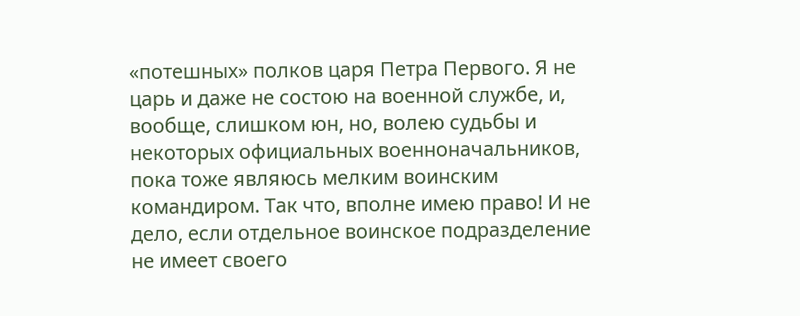«потешных» полков царя Петра Первого. Я не царь и даже не состою на военной службе, и, вообще, слишком юн, но, волею судьбы и некоторых официальных военноначальников, пока тоже являюсь мелким воинским командиром. Так что, вполне имею право! И не дело, если отдельное воинское подразделение не имеет своего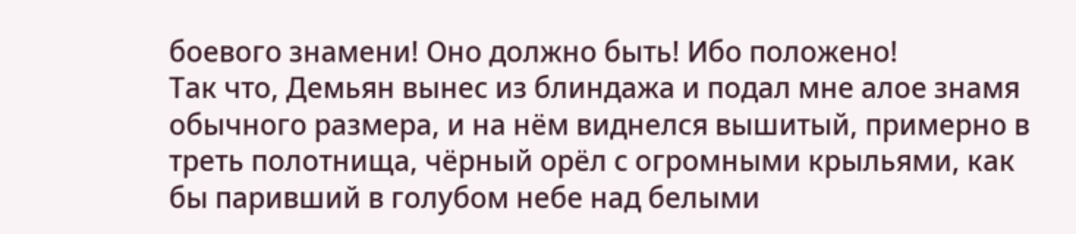боевого знамени! Оно должно быть! Ибо положено!
Так что, Демьян вынес из блиндажа и подал мне алое знамя обычного размера, и на нём виднелся вышитый, примерно в треть полотнища, чёрный орёл с огромными крыльями, как бы паривший в голубом небе над белыми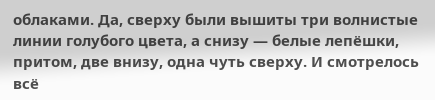облаками. Да, сверху были вышиты три волнистые линии голубого цвета, а снизу — белые лепёшки, притом, две внизу, одна чуть сверху. И смотрелось всё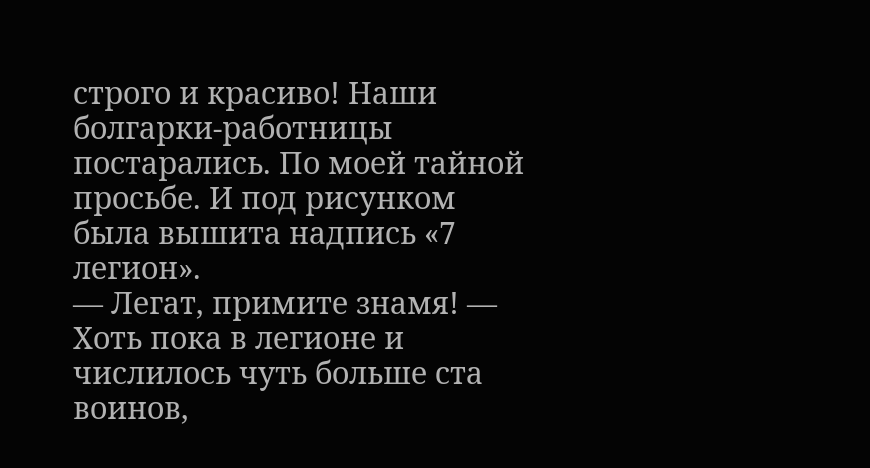строго и красиво! Наши болгарки-работницы постарались. По моей тайной просьбе. И под рисунком была вышита надпись «7 легион».
— Легат, примите знамя! — Хоть пока в легионе и числилось чуть больше ста воинов,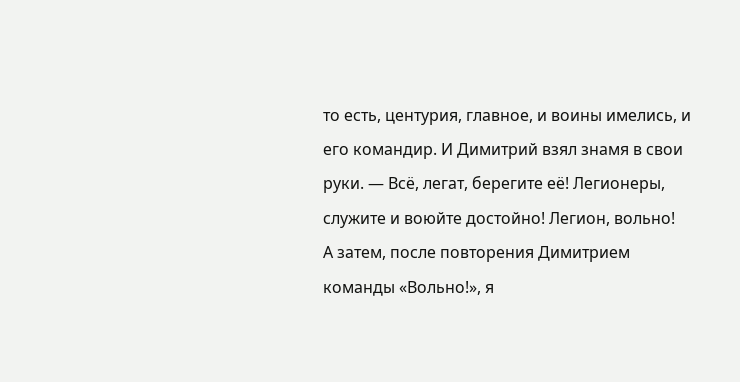то есть, центурия, главное, и воины имелись, и его командир. И Димитрий взял знамя в свои руки. — Всё, легат, берегите её! Легионеры, служите и воюйте достойно! Легион, вольно!
А затем, после повторения Димитрием команды «Вольно!», я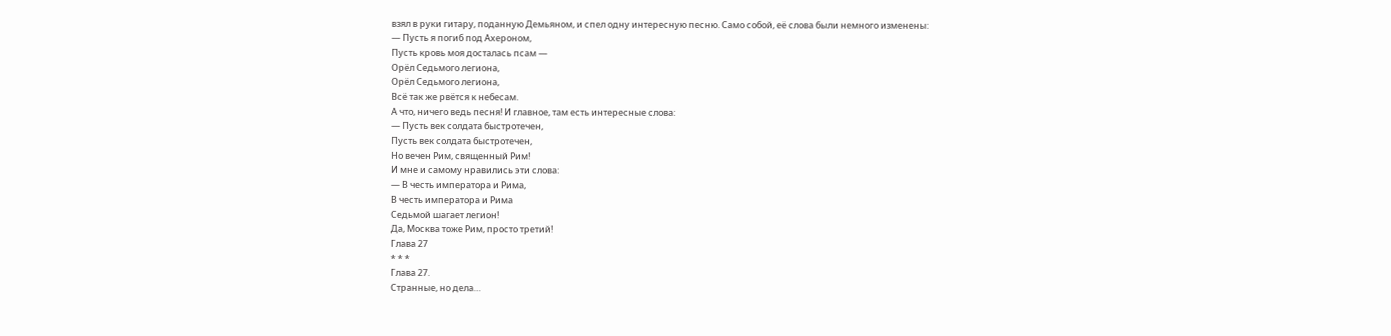взял в руки гитару, поданную Демьяном, и спел одну интересную песню. Само собой, её слова были немного изменены:
— Пусть я погиб под Ахероном,
Пусть кровь моя досталась псам —
Орёл Седьмого легиона,
Орёл Седьмого легиона,
Всё так же рвётся к небесам.
А что, ничего ведь песня! И главное, там есть интересные слова:
— Пусть век солдата быстротечен,
Пусть век солдата быстротечен,
Но вечен Рим, священный Рим!
И мне и самому нравились эти слова:
— В честь императора и Рима,
В честь императора и Рима
Седьмой шагает легион!
Да, Москва тоже Рим, просто третий!
Глава 27
* * *
Глава 27.
Странные, но дела…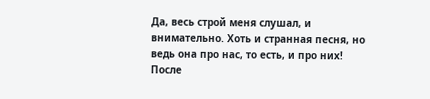Да, весь строй меня слушал, и внимательно. Хоть и странная песня, но ведь она про нас, то есть, и про них!
После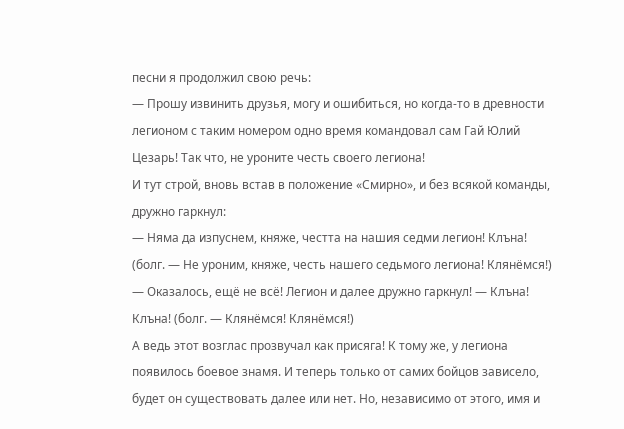песни я продолжил свою речь:
— Прошу извинить друзья, могу и ошибиться, но когда-то в древности легионом с таким номером одно время командовал сам Гай Юлий Цезарь! Так что, не уроните честь своего легиона!
И тут строй, вновь встав в положение «Смирно», и без всякой команды, дружно гаркнул:
— Няма да изпуснем, княже, честта на нашия седми легион! Клъна! (болг. — Не уроним, княже, честь нашего седьмого легиона! Клянёмся!) — Оказалось, ещё не всё! Легион и далее дружно гаркнул! — Клъна! Клъна! (болг. — Клянёмся! Клянёмся!)
А ведь этот возглас прозвучал как присяга! К тому же, у легиона появилось боевое знамя. И теперь только от самих бойцов зависело, будет он существовать далее или нет. Но, независимо от этого, имя и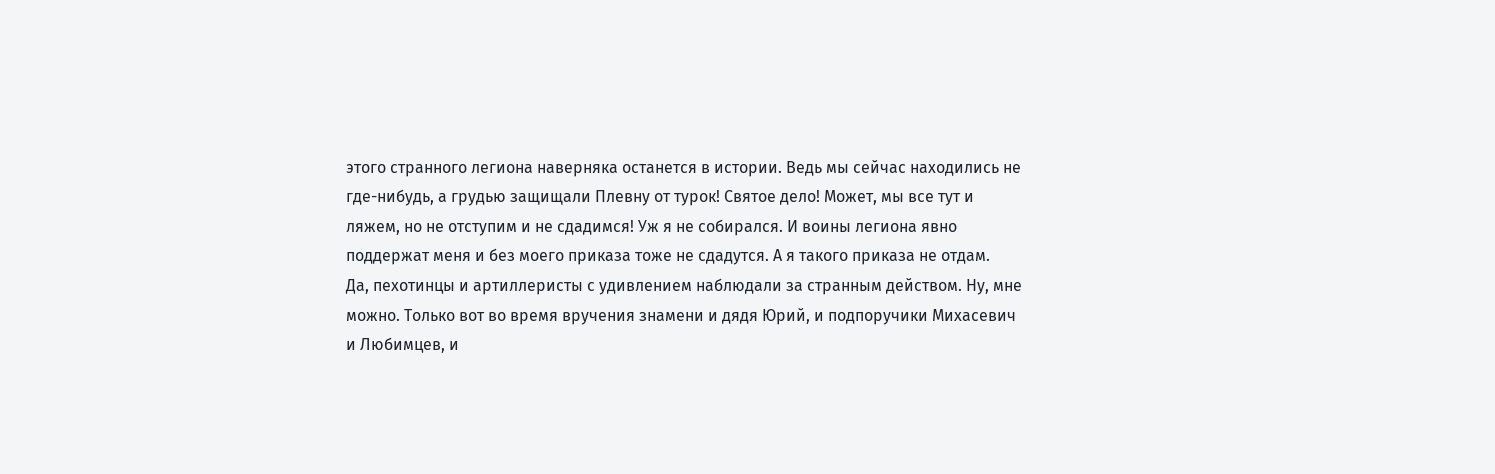этого странного легиона наверняка останется в истории. Ведь мы сейчас находились не где-нибудь, а грудью защищали Плевну от турок! Святое дело! Может, мы все тут и ляжем, но не отступим и не сдадимся! Уж я не собирался. И воины легиона явно поддержат меня и без моего приказа тоже не сдадутся. А я такого приказа не отдам.
Да, пехотинцы и артиллеристы с удивлением наблюдали за странным действом. Ну, мне можно. Только вот во время вручения знамени и дядя Юрий, и подпоручики Михасевич и Любимцев, и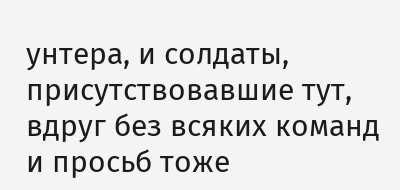унтера, и солдаты, присутствовавшие тут, вдруг без всяких команд и просьб тоже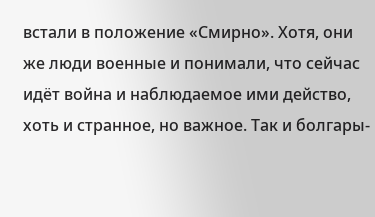встали в положение «Смирно». Хотя, они же люди военные и понимали, что сейчас идёт война и наблюдаемое ими действо, хоть и странное, но важное. Так и болгары-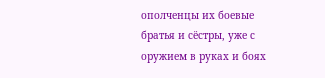ополченцы их боевые братья и сёстры, уже с оружием в руках и боях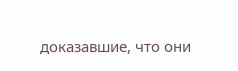доказавшие, что они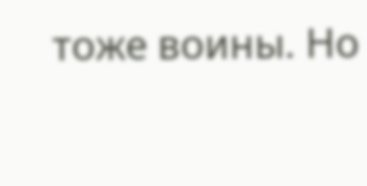тоже воины. Но